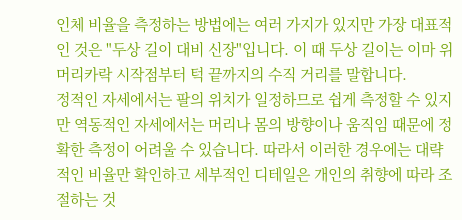인체 비율을 측정하는 방법에는 여러 가지가 있지만 가장 대표적인 것은 "두상 길이 대비 신장"입니다. 이 때 두상 길이는 이마 위 머리카락 시작점부터 턱 끝까지의 수직 거리를 말합니다.
정적인 자세에서는 팔의 위치가 일정하므로 쉽게 측정할 수 있지만 역동적인 자세에서는 머리나 몸의 방향이나 움직임 때문에 정확한 측정이 어려울 수 있습니다. 따라서 이러한 경우에는 대략적인 비율만 확인하고 세부적인 디테일은 개인의 취향에 따라 조절하는 것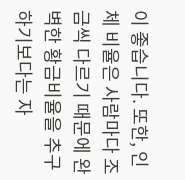이 좋습니다. 또한, 인체 비율은 사람마다 조금씩 다르기 때문에 완벽한 황금비율을 추구하기보다는 자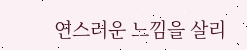연스러운 느낌을 살리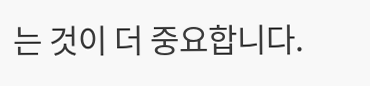는 것이 더 중요합니다.